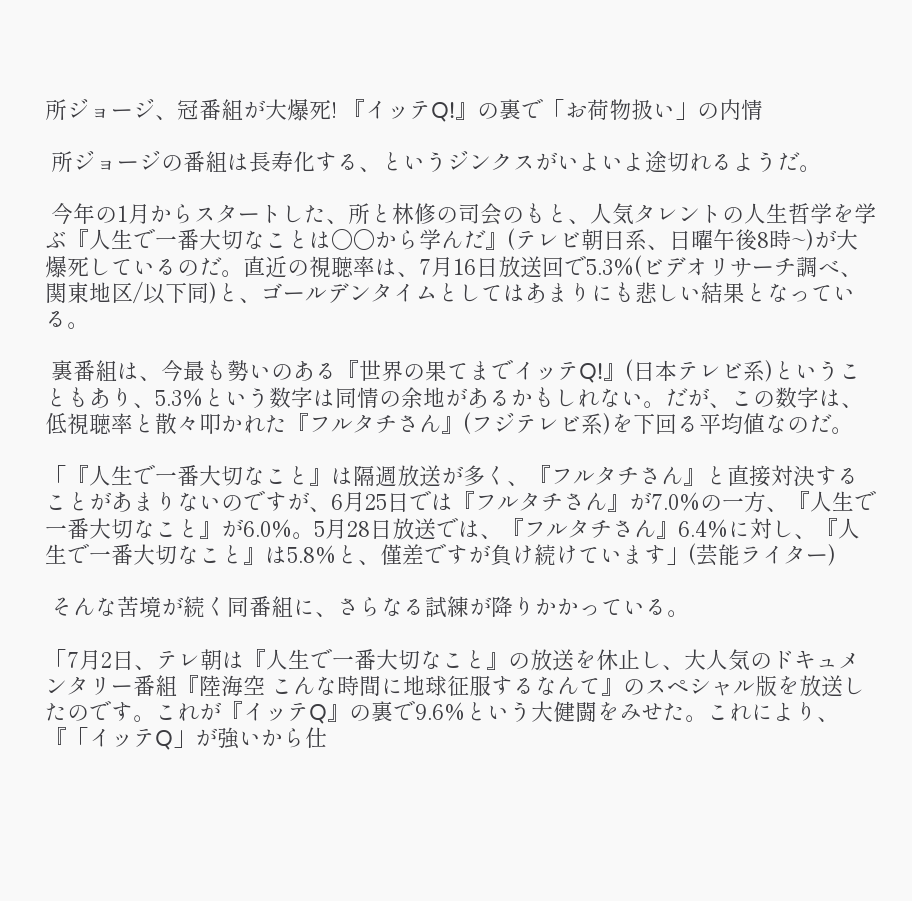所ジョージ、冠番組が大爆死! 『イッテQ!』の裏で「お荷物扱い」の内情

 所ジョージの番組は長寿化する、というジンクスがいよいよ途切れるようだ。

 今年の1月からスタートした、所と林修の司会のもと、人気タレントの人生哲学を学ぶ『人生で一番大切なことは〇〇から学んだ』(テレビ朝日系、日曜午後8時~)が大爆死しているのだ。直近の視聴率は、7月16日放送回で5.3%(ビデオリサーチ調べ、関東地区/以下同)と、ゴールデンタイムとしてはあまりにも悲しい結果となっている。

 裏番組は、今最も勢いのある『世界の果てまでイッテQ!』(日本テレビ系)ということもあり、5.3%という数字は同情の余地があるかもしれない。だが、この数字は、低視聴率と散々叩かれた『フルタチさん』(フジテレビ系)を下回る平均値なのだ。

「『人生で一番大切なこと』は隔週放送が多く、『フルタチさん』と直接対決することがあまりないのですが、6月25日では『フルタチさん』が7.0%の一方、『人生で一番大切なこと』が6.0%。5月28日放送では、『フルタチさん』6.4%に対し、『人生で一番大切なこと』は5.8%と、僅差ですが負け続けています」(芸能ライター)

 そんな苦境が続く同番組に、さらなる試練が降りかかっている。

「7月2日、テレ朝は『人生で一番大切なこと』の放送を休止し、大人気のドキュメンタリー番組『陸海空 こんな時間に地球征服するなんて』のスペシャル版を放送したのです。これが『イッテQ』の裏で9.6%という大健闘をみせた。これにより、『「イッテQ」が強いから仕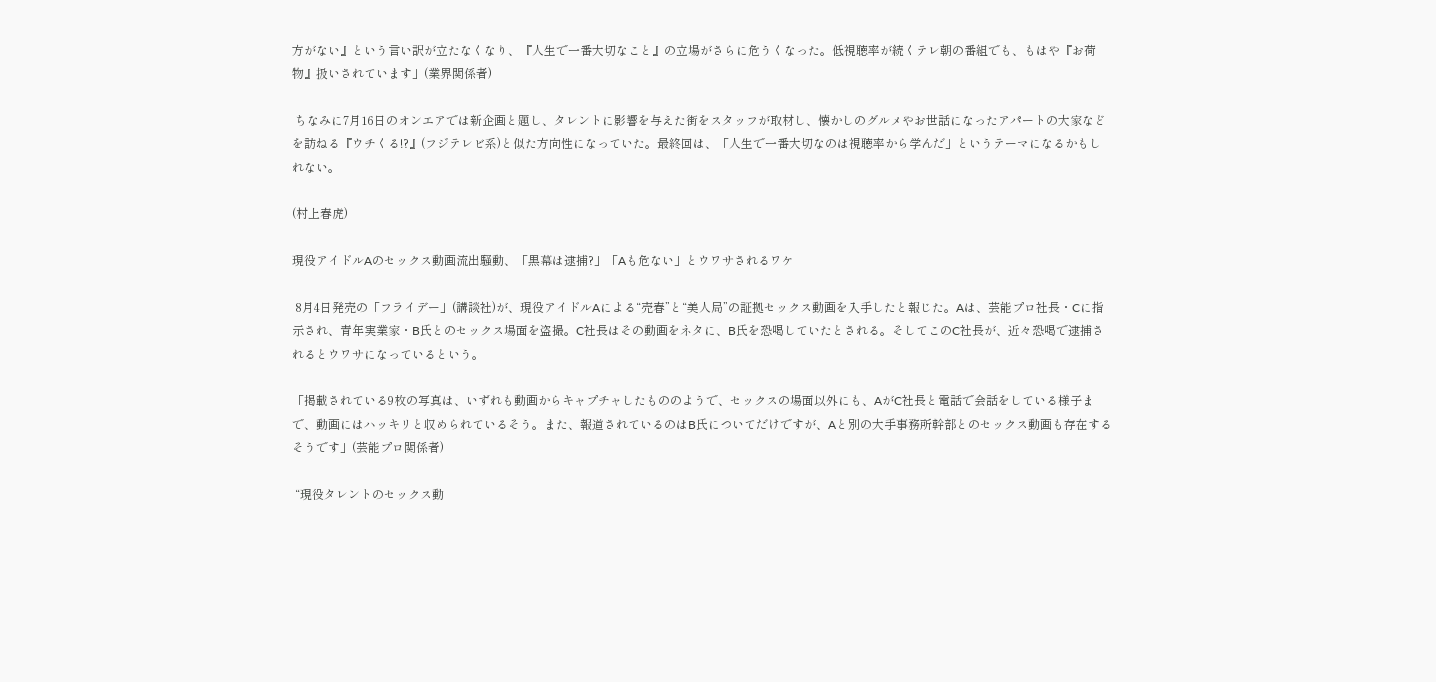方がない』という言い訳が立たなくなり、『人生で一番大切なこと』の立場がさらに危うくなった。低視聴率が続くテレ朝の番組でも、もはや『お荷物』扱いされています」(業界関係者)

 ちなみに7月16日のオンエアでは新企画と題し、タレントに影響を与えた街をスタッフが取材し、懐かしのグルメやお世話になったアパートの大家などを訪ねる『ウチくる!?』(フジテレビ系)と似た方向性になっていた。最終回は、「人生で一番大切なのは視聴率から学んだ」というテーマになるかもしれない。

(村上春虎)

現役アイドルAのセックス動画流出騒動、「黒幕は逮捕?」「Aも危ない」とウワサされるワケ

 8月4日発売の「フライデー」(講談社)が、現役アイドルAによる“売春”と“美人局”の証拠セックス動画を入手したと報じた。Aは、芸能プロ社長・Cに指示され、青年実業家・B氏とのセックス場面を盗撮。C社長はその動画をネタに、B氏を恐喝していたとされる。そしてこのC社長が、近々恐喝で逮捕されるとウワサになっているという。

「掲載されている9枚の写真は、いずれも動画からキャプチャしたもののようで、セックスの場面以外にも、AがC社長と電話で会話をしている様子まで、動画にはハッキリと収められているそう。また、報道されているのはB氏についてだけですが、Aと別の大手事務所幹部とのセックス動画も存在するそうです」(芸能プロ関係者)

 “現役タレントのセックス動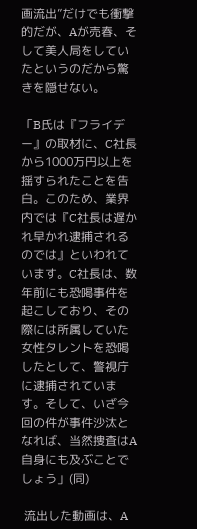画流出”だけでも衝撃的だが、Aが売春、そして美人局をしていたというのだから驚きを隠せない。

「B氏は『フライデー』の取材に、C社長から1000万円以上を揺すられたことを告白。このため、業界内では『C社長は遅かれ早かれ逮捕されるのでは』といわれています。C社長は、数年前にも恐喝事件を起こしており、その際には所属していた女性タレントを恐喝したとして、警視庁に逮捕されています。そして、いざ今回の件が事件沙汰となれば、当然捜査はA自身にも及ぶことでしょう」(同)

 流出した動画は、A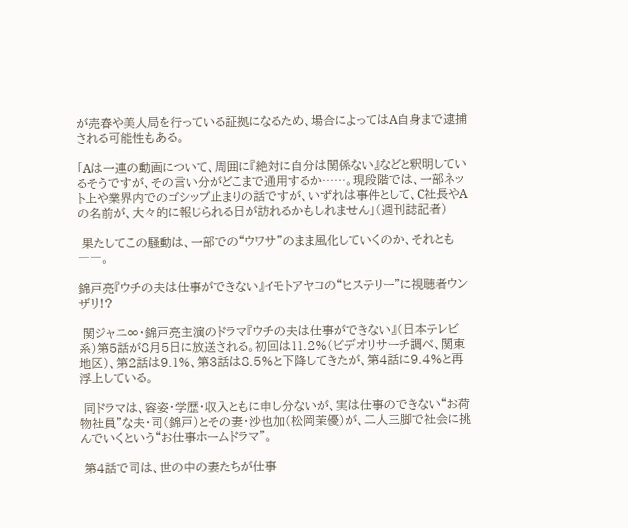が売春や美人局を行っている証拠になるため、場合によってはA自身まで逮捕される可能性もある。

「Aは一連の動画について、周囲に『絶対に自分は関係ない』などと釈明しているそうですが、その言い分がどこまで通用するか……。現段階では、一部ネット上や業界内でのゴシップ止まりの話ですが、いずれは事件として、C社長やAの名前が、大々的に報じられる日が訪れるかもしれません」(週刊誌記者)

 果たしてこの騒動は、一部での“ウワサ”のまま風化していくのか、それとも――。

錦戸亮『ウチの夫は仕事ができない』イモトアヤコの“ヒステリー”に視聴者ウンザリ!?

 関ジャニ∞・錦戸亮主演のドラマ『ウチの夫は仕事ができない』(日本テレビ系)第5話が8月5日に放送される。初回は11.2%(ビデオリサーチ調べ、関東地区)、第2話は9.1%、第3話は8.5%と下降してきたが、第4話に9.4%と再浮上している。

 同ドラマは、容姿・学歴・収入ともに申し分ないが、実は仕事のできない“お荷物社員”な夫・司(錦戸)とその妻・沙也加(松岡茉優)が、二人三脚で社会に挑んでいくという“お仕事ホームドラマ”。

 第4話で司は、世の中の妻たちが仕事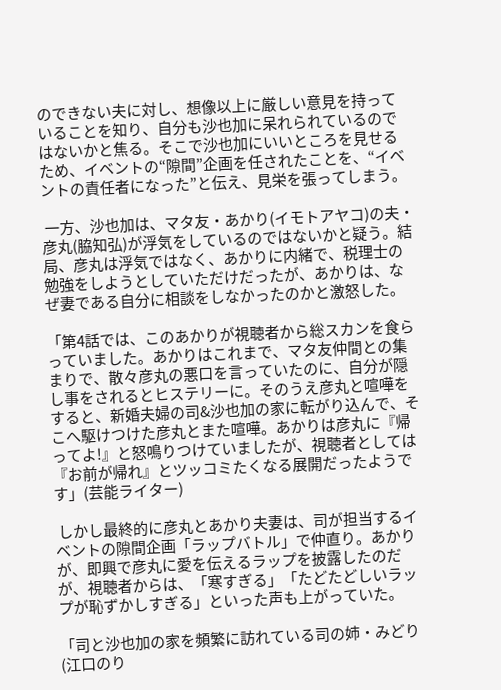のできない夫に対し、想像以上に厳しい意見を持っていることを知り、自分も沙也加に呆れられているのではないかと焦る。そこで沙也加にいいところを見せるため、イベントの“隙間”企画を任されたことを、“イベントの責任者になった”と伝え、見栄を張ってしまう。

 一方、沙也加は、マタ友・あかり(イモトアヤコ)の夫・彦丸(脇知弘)が浮気をしているのではないかと疑う。結局、彦丸は浮気ではなく、あかりに内緒で、税理士の勉強をしようとしていただけだったが、あかりは、なぜ妻である自分に相談をしなかったのかと激怒した。

「第4話では、このあかりが視聴者から総スカンを食らっていました。あかりはこれまで、マタ友仲間との集まりで、散々彦丸の悪口を言っていたのに、自分が隠し事をされるとヒステリーに。そのうえ彦丸と喧嘩をすると、新婚夫婦の司&沙也加の家に転がり込んで、そこへ駆けつけた彦丸とまた喧嘩。あかりは彦丸に『帰ってよ!』と怒鳴りつけていましたが、視聴者としては『お前が帰れ』とツッコミたくなる展開だったようです」(芸能ライター)

 しかし最終的に彦丸とあかり夫妻は、司が担当するイベントの隙間企画「ラップバトル」で仲直り。あかりが、即興で彦丸に愛を伝えるラップを披露したのだが、視聴者からは、「寒すぎる」「たどたどしいラップが恥ずかしすぎる」といった声も上がっていた。

「司と沙也加の家を頻繁に訪れている司の姉・みどり(江口のり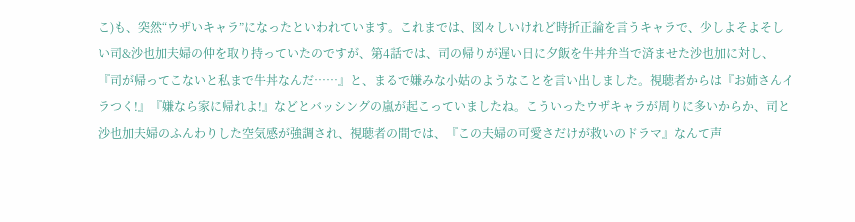こ)も、突然“ウザいキャラ”になったといわれています。これまでは、図々しいけれど時折正論を言うキャラで、少しよそよそしい司&沙也加夫婦の仲を取り持っていたのですが、第4話では、司の帰りが遅い日に夕飯を牛丼弁当で済ませた沙也加に対し、『司が帰ってこないと私まで牛丼なんだ……』と、まるで嫌みな小姑のようなことを言い出しました。視聴者からは『お姉さんイラつく!』『嫌なら家に帰れよ!』などとバッシングの嵐が起こっていましたね。こういったウザキャラが周りに多いからか、司と沙也加夫婦のふんわりした空気感が強調され、視聴者の間では、『この夫婦の可愛さだけが救いのドラマ』なんて声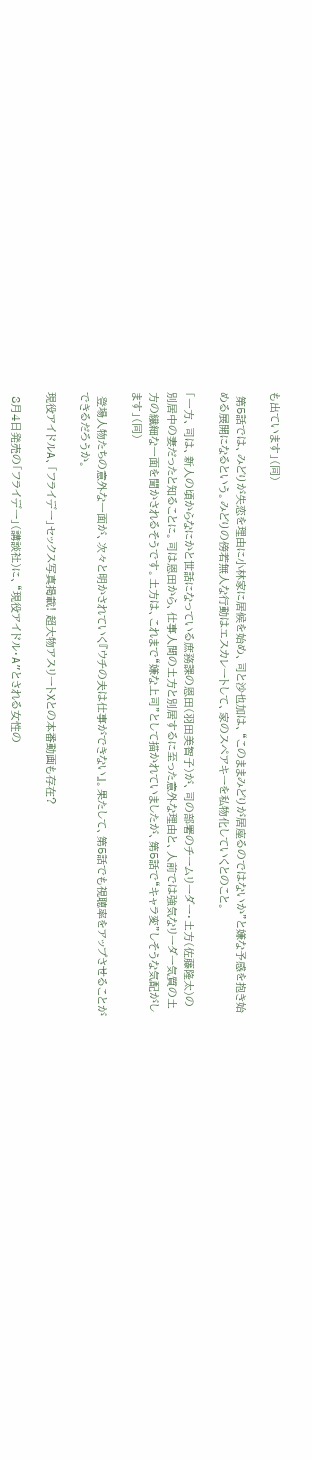も出ています」(同)

 第5話では、みどりが失恋を理由に小林家に居候を始め、司と沙也加は、“このままみどりが居座るのではないか”と嫌な予感を抱き始める展開になるという。みどりの傍若無人な行動はエスカレートして、家のスペアキーを私物化していくとのこと。

「一方、司は、新人の頃からなにかと世話になっている庶務課の恩田(羽田美智子)が、司の部署のチームリーダー・土方(佐藤隆太)の別居中の妻だったと知ることに。司は恩田から、仕事人間の土方と別居するに至った意外な理由と、人前では強気なリーダー気質の土方の繊細な一面を聞かされるそうです。土方は、これまで“嫌な上司”として描かれていましたが、第5話で“キャラ変”しそうな気配がします」(同)

 登場人物たちの意外な一面が、次々と明かされていく『ウチの夫は仕事ができない』。果たして、第5話でも視聴率をアップさせることができるだろうか。

現役アイドルA、「フライデー」セックス写真掲載! 超大物アスリートXとの本番動画も存在?

 8月4日発売の「フライデー」(講談社)に、“現役アイドル・A”とされる女性の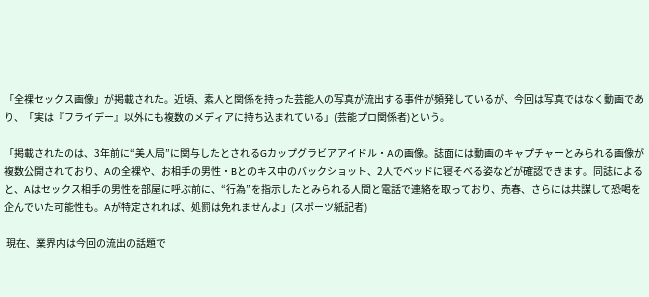「全裸セックス画像」が掲載された。近頃、素人と関係を持った芸能人の写真が流出する事件が頻発しているが、今回は写真ではなく動画であり、「実は『フライデー』以外にも複数のメディアに持ち込まれている」(芸能プロ関係者)という。

「掲載されたのは、3年前に“美人局”に関与したとされるGカップグラビアアイドル・Aの画像。誌面には動画のキャプチャーとみられる画像が複数公開されており、Aの全裸や、お相手の男性・Bとのキス中のバックショット、2人でベッドに寝そべる姿などが確認できます。同誌によると、Aはセックス相手の男性を部屋に呼ぶ前に、“行為”を指示したとみられる人間と電話で連絡を取っており、売春、さらには共謀して恐喝を企んでいた可能性も。Aが特定されれば、処罰は免れませんよ」(スポーツ紙記者)

 現在、業界内は今回の流出の話題で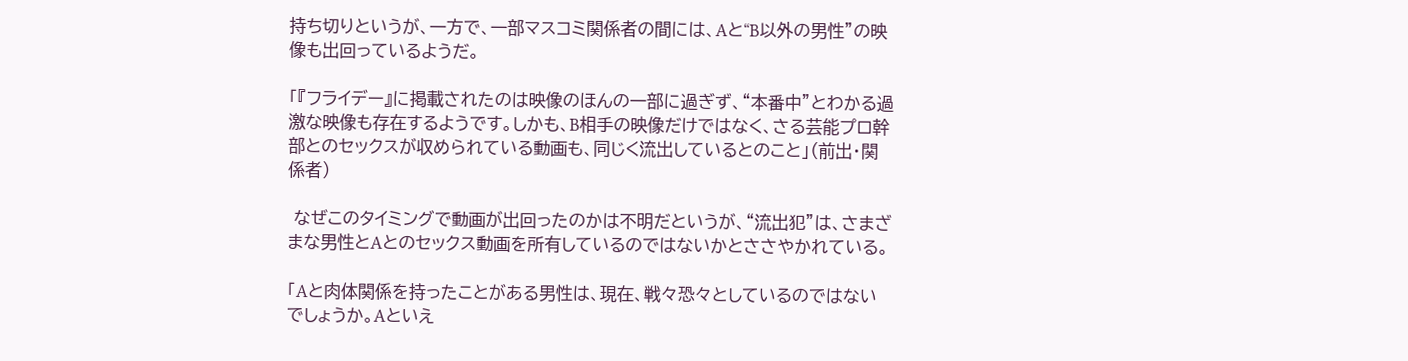持ち切りというが、一方で、一部マスコミ関係者の間には、Aと“B以外の男性”の映像も出回っているようだ。

「『フライデー』に掲載されたのは映像のほんの一部に過ぎず、“本番中”とわかる過激な映像も存在するようです。しかも、B相手の映像だけではなく、さる芸能プロ幹部とのセックスが収められている動画も、同じく流出しているとのこと」(前出・関係者)

 なぜこのタイミングで動画が出回ったのかは不明だというが、“流出犯”は、さまざまな男性とAとのセックス動画を所有しているのではないかとささやかれている。

「Aと肉体関係を持ったことがある男性は、現在、戦々恐々としているのではないでしょうか。Aといえ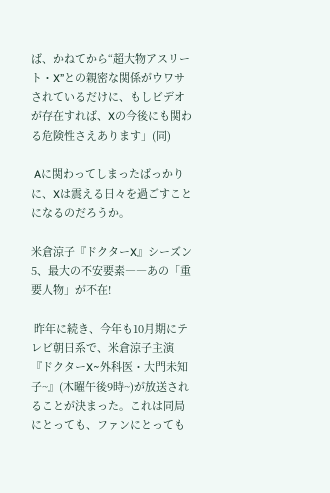ば、かねてから“超大物アスリート・X”との親密な関係がウワサされているだけに、もしビデオが存在すれば、Xの今後にも関わる危険性さえあります」(同)

 Aに関わってしまったばっかりに、Xは震える日々を過ごすことになるのだろうか。

米倉涼子『ドクターX』シーズン5、最大の不安要素――あの「重要人物」が不在!

 昨年に続き、今年も10月期にテレビ朝日系で、米倉涼子主演『ドクターX~外科医・大門未知子~』(木曜午後9時~)が放送されることが決まった。これは同局にとっても、ファンにとっても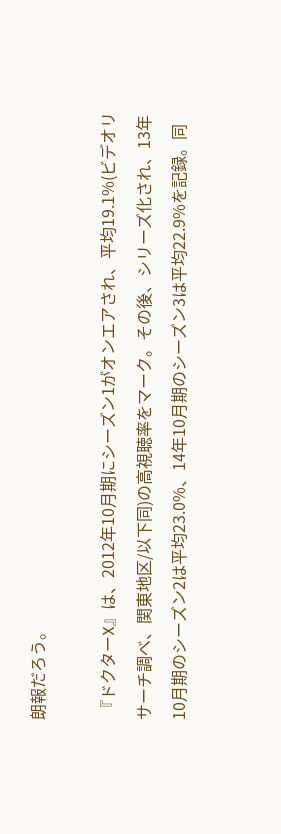朗報だろう。

 『ドクターX』は、2012年10月期にシーズン1がオンエアされ、平均19.1%(ビデオリサーチ調べ、関東地区/以下同)の高視聴率をマーク。その後、シリーズ化され、13年10月期のシーズン2は平均23.0%、14年10月期のシーズン3は平均22.9%を記録。同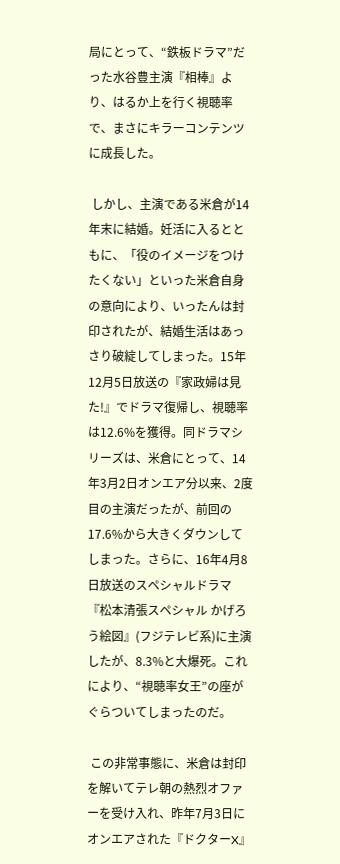局にとって、“鉄板ドラマ”だった水谷豊主演『相棒』より、はるか上を行く視聴率で、まさにキラーコンテンツに成長した。

 しかし、主演である米倉が14年末に結婚。妊活に入るとともに、「役のイメージをつけたくない」といった米倉自身の意向により、いったんは封印されたが、結婚生活はあっさり破綻してしまった。15年12月5日放送の『家政婦は見た!』でドラマ復帰し、視聴率は12.6%を獲得。同ドラマシリーズは、米倉にとって、14年3月2日オンエア分以来、2度目の主演だったが、前回の17.6%から大きくダウンしてしまった。さらに、16年4月8日放送のスペシャルドラマ『松本清張スペシャル かげろう絵図』(フジテレビ系)に主演したが、8.3%と大爆死。これにより、“視聴率女王”の座がぐらついてしまったのだ。

 この非常事態に、米倉は封印を解いてテレ朝の熱烈オファーを受け入れ、昨年7月3日にオンエアされた『ドクターX』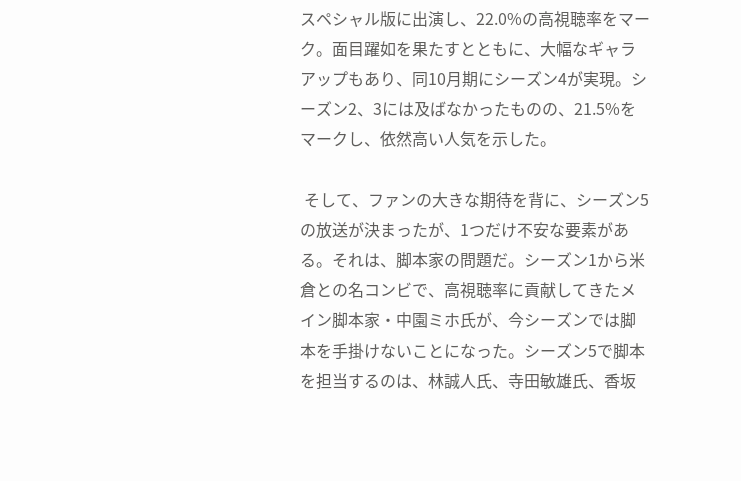スペシャル版に出演し、22.0%の高視聴率をマーク。面目躍如を果たすとともに、大幅なギャラアップもあり、同10月期にシーズン4が実現。シーズン2、3には及ばなかったものの、21.5%をマークし、依然高い人気を示した。

 そして、ファンの大きな期待を背に、シーズン5の放送が決まったが、1つだけ不安な要素がある。それは、脚本家の問題だ。シーズン1から米倉との名コンビで、高視聴率に貢献してきたメイン脚本家・中園ミホ氏が、今シーズンでは脚本を手掛けないことになった。シーズン5で脚本を担当するのは、林誠人氏、寺田敏雄氏、香坂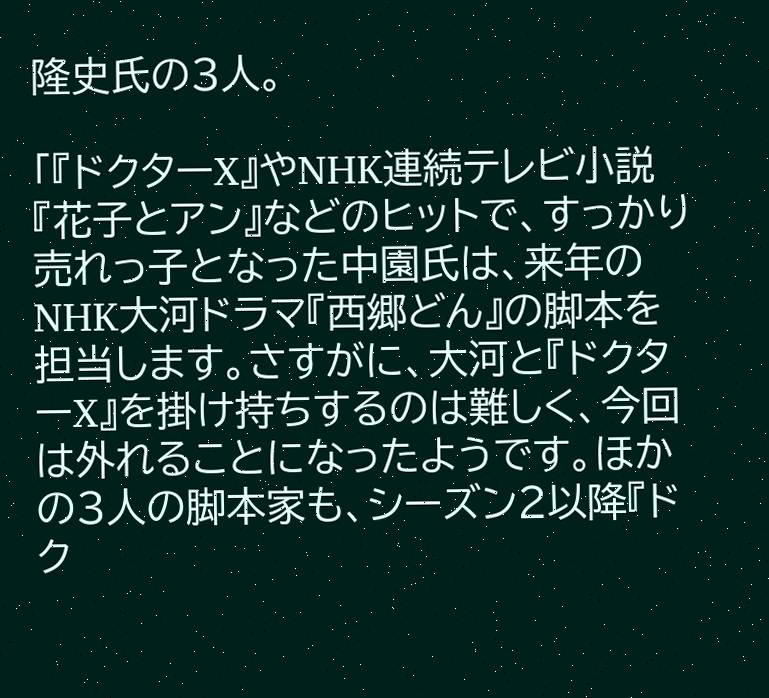隆史氏の3人。

「『ドクターX』やNHK連続テレビ小説『花子とアン』などのヒットで、すっかり売れっ子となった中園氏は、来年のNHK大河ドラマ『西郷どん』の脚本を担当します。さすがに、大河と『ドクターX』を掛け持ちするのは難しく、今回は外れることになったようです。ほかの3人の脚本家も、シーズン2以降『ドク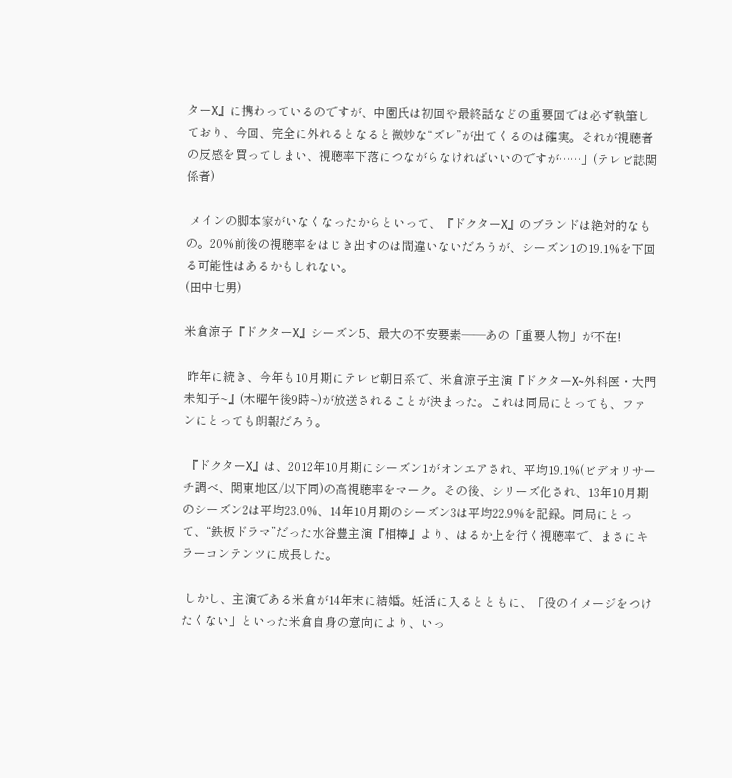ターX』に携わっているのですが、中園氏は初回や最終話などの重要回では必ず執筆しており、今回、完全に外れるとなると微妙な“ズレ”が出てくるのは確実。それが視聴者の反感を買ってしまい、視聴率下落につながらなければいいのですが……」(テレビ誌関係者)

 メインの脚本家がいなくなったからといって、『ドクターX』のブランドは絶対的なもの。20%前後の視聴率をはじき出すのは間違いないだろうが、シーズン1の19.1%を下回る可能性はあるかもしれない。
(田中七男)

米倉涼子『ドクターX』シーズン5、最大の不安要素――あの「重要人物」が不在!

 昨年に続き、今年も10月期にテレビ朝日系で、米倉涼子主演『ドクターX~外科医・大門未知子~』(木曜午後9時~)が放送されることが決まった。これは同局にとっても、ファンにとっても朗報だろう。

 『ドクターX』は、2012年10月期にシーズン1がオンエアされ、平均19.1%(ビデオリサーチ調べ、関東地区/以下同)の高視聴率をマーク。その後、シリーズ化され、13年10月期のシーズン2は平均23.0%、14年10月期のシーズン3は平均22.9%を記録。同局にとって、“鉄板ドラマ”だった水谷豊主演『相棒』より、はるか上を行く視聴率で、まさにキラーコンテンツに成長した。

 しかし、主演である米倉が14年末に結婚。妊活に入るとともに、「役のイメージをつけたくない」といった米倉自身の意向により、いっ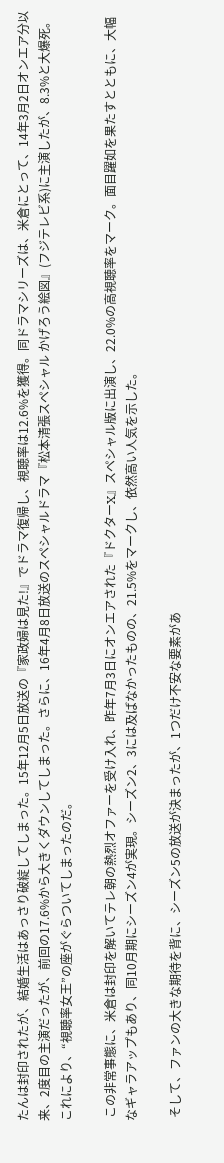たんは封印されたが、結婚生活はあっさり破綻してしまった。15年12月5日放送の『家政婦は見た!』でドラマ復帰し、視聴率は12.6%を獲得。同ドラマシリーズは、米倉にとって、14年3月2日オンエア分以来、2度目の主演だったが、前回の17.6%から大きくダウンしてしまった。さらに、16年4月8日放送のスペシャルドラマ『松本清張スペシャル かげろう絵図』(フジテレビ系)に主演したが、8.3%と大爆死。これにより、“視聴率女王”の座がぐらついてしまったのだ。

 この非常事態に、米倉は封印を解いてテレ朝の熱烈オファーを受け入れ、昨年7月3日にオンエアされた『ドクターX』スペシャル版に出演し、22.0%の高視聴率をマーク。面目躍如を果たすとともに、大幅なギャラアップもあり、同10月期にシーズン4が実現。シーズン2、3には及ばなかったものの、21.5%をマークし、依然高い人気を示した。

 そして、ファンの大きな期待を背に、シーズン5の放送が決まったが、1つだけ不安な要素があ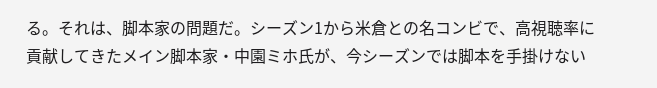る。それは、脚本家の問題だ。シーズン1から米倉との名コンビで、高視聴率に貢献してきたメイン脚本家・中園ミホ氏が、今シーズンでは脚本を手掛けない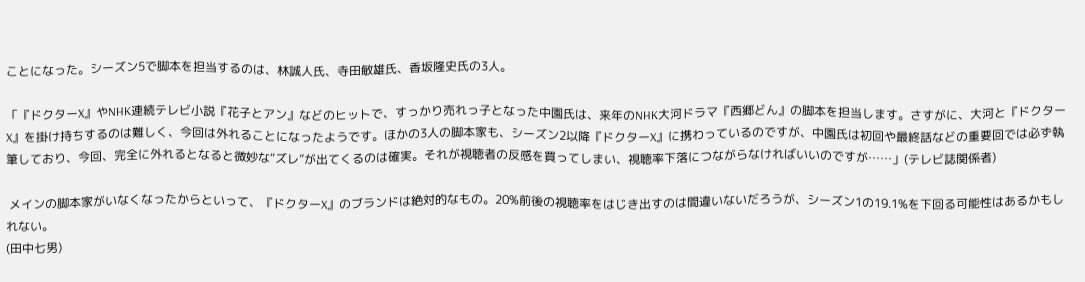ことになった。シーズン5で脚本を担当するのは、林誠人氏、寺田敏雄氏、香坂隆史氏の3人。

「『ドクターX』やNHK連続テレビ小説『花子とアン』などのヒットで、すっかり売れっ子となった中園氏は、来年のNHK大河ドラマ『西郷どん』の脚本を担当します。さすがに、大河と『ドクターX』を掛け持ちするのは難しく、今回は外れることになったようです。ほかの3人の脚本家も、シーズン2以降『ドクターX』に携わっているのですが、中園氏は初回や最終話などの重要回では必ず執筆しており、今回、完全に外れるとなると微妙な“ズレ”が出てくるのは確実。それが視聴者の反感を買ってしまい、視聴率下落につながらなければいいのですが……」(テレビ誌関係者)

 メインの脚本家がいなくなったからといって、『ドクターX』のブランドは絶対的なもの。20%前後の視聴率をはじき出すのは間違いないだろうが、シーズン1の19.1%を下回る可能性はあるかもしれない。
(田中七男)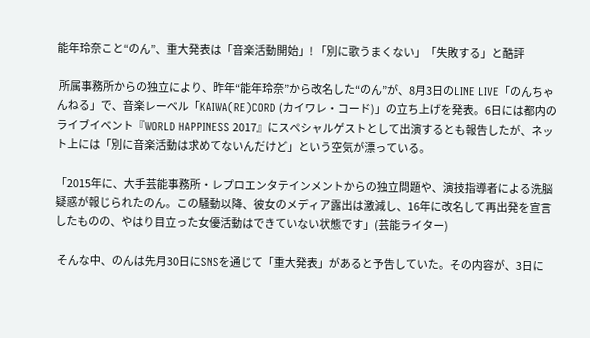能年玲奈こと“のん”、重大発表は「音楽活動開始」! 「別に歌うまくない」「失敗する」と酷評

 所属事務所からの独立により、昨年“能年玲奈”から改名した“のん”が、8月3日のLINE LIVE「のんちゃんねる」で、音楽レーベル「KAIWA(RE)CORD (カイワレ・コード)」の立ち上げを発表。6日には都内のライブイベント『WORLD HAPPINESS 2017』にスペシャルゲストとして出演するとも報告したが、ネット上には「別に音楽活動は求めてないんだけど」という空気が漂っている。

「2015年に、大手芸能事務所・レプロエンタテインメントからの独立問題や、演技指導者による洗脳疑惑が報じられたのん。この騒動以降、彼女のメディア露出は激減し、16年に改名して再出発を宣言したものの、やはり目立った女優活動はできていない状態です」(芸能ライター)

 そんな中、のんは先月30日にSNSを通じて「重大発表」があると予告していた。その内容が、3日に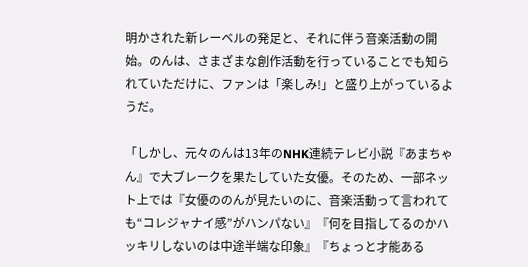明かされた新レーベルの発足と、それに伴う音楽活動の開始。のんは、さまざまな創作活動を行っていることでも知られていただけに、ファンは「楽しみ!」と盛り上がっているようだ。

「しかし、元々のんは13年のNHK連続テレビ小説『あまちゃん』で大ブレークを果たしていた女優。そのため、一部ネット上では『女優ののんが見たいのに、音楽活動って言われても“コレジャナイ感”がハンパない』『何を目指してるのかハッキリしないのは中途半端な印象』『ちょっと才能ある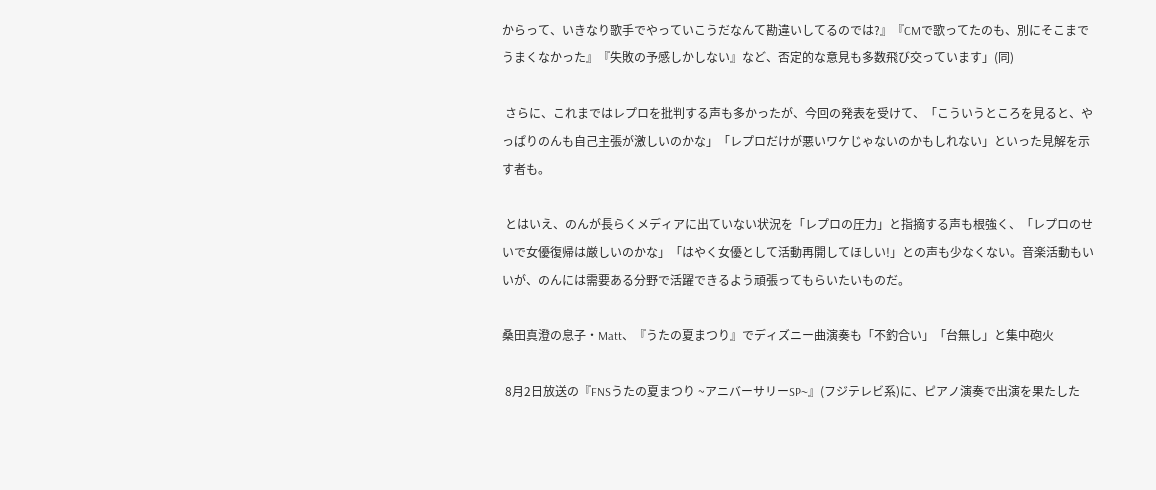からって、いきなり歌手でやっていこうだなんて勘違いしてるのでは?』『CMで歌ってたのも、別にそこまでうまくなかった』『失敗の予感しかしない』など、否定的な意見も多数飛び交っています」(同)

 さらに、これまではレプロを批判する声も多かったが、今回の発表を受けて、「こういうところを見ると、やっぱりのんも自己主張が激しいのかな」「レプロだけが悪いワケじゃないのかもしれない」といった見解を示す者も。

 とはいえ、のんが長らくメディアに出ていない状況を「レプロの圧力」と指摘する声も根強く、「レプロのせいで女優復帰は厳しいのかな」「はやく女優として活動再開してほしい!」との声も少なくない。音楽活動もいいが、のんには需要ある分野で活躍できるよう頑張ってもらいたいものだ。

桑田真澄の息子・Matt、『うたの夏まつり』でディズニー曲演奏も「不釣合い」「台無し」と集中砲火

 8月2日放送の『FNSうたの夏まつり ~アニバーサリーSP~』(フジテレビ系)に、ピアノ演奏で出演を果たした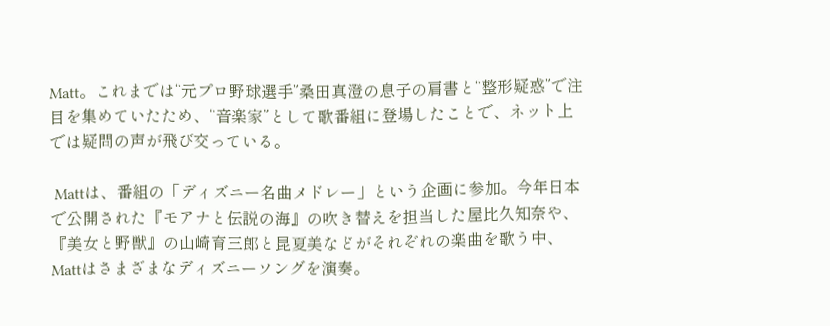Matt。これまでは“元プロ野球選手”桑田真澄の息子の肩書と“整形疑惑”で注目を集めていたため、“音楽家”として歌番組に登場したことで、ネット上では疑問の声が飛び交っている。

 Mattは、番組の「ディズニー名曲メドレー」という企画に参加。今年日本で公開された『モアナと伝説の海』の吹き替えを担当した屋比久知奈や、『美女と野獣』の山崎育三郎と昆夏美などがそれぞれの楽曲を歌う中、Mattはさまざまなディズニーソングを演奏。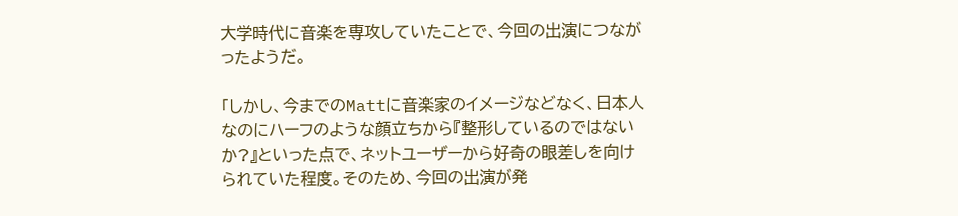大学時代に音楽を専攻していたことで、今回の出演につながったようだ。

「しかし、今までのMattに音楽家のイメージなどなく、日本人なのにハーフのような顔立ちから『整形しているのではないか?』といった点で、ネットユーザーから好奇の眼差しを向けられていた程度。そのため、今回の出演が発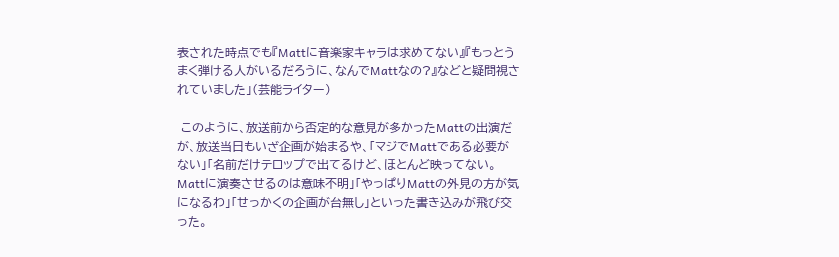表された時点でも『Mattに音楽家キャラは求めてない』『もっとうまく弾ける人がいるだろうに、なんでMattなの?』などと疑問視されていました」(芸能ライター)

 このように、放送前から否定的な意見が多かったMattの出演だが、放送当日もいざ企画が始まるや、「マジでMattである必要がない」「名前だけテロップで出てるけど、ほとんど映ってない。Mattに演奏させるのは意味不明」「やっぱりMattの外見の方が気になるわ」「せっかくの企画が台無し」といった書き込みが飛び交った。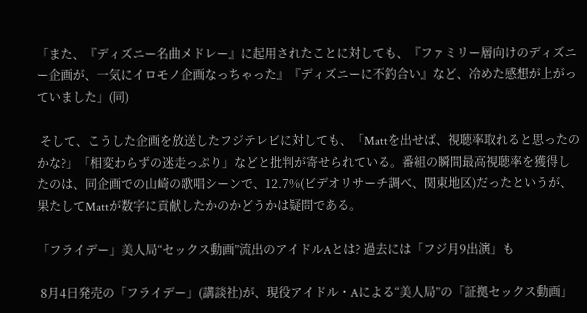「また、『ディズニー名曲メドレー』に起用されたことに対しても、『ファミリー層向けのディズニー企画が、一気にイロモノ企画なっちゃった』『ディズニーに不釣合い』など、冷めた感想が上がっていました」(同)

 そして、こうした企画を放送したフジテレビに対しても、「Mattを出せば、視聴率取れると思ったのかな?」「相変わらずの迷走っぷり」などと批判が寄せられている。番組の瞬間最高視聴率を獲得したのは、同企画での山崎の歌唱シーンで、12.7%(ビデオリサーチ調べ、関東地区)だったというが、果たしてMattが数字に貢献したかのかどうかは疑問である。

「フライデー」美人局“セックス動画”流出のアイドルAとは? 過去には「フジ月9出演」も

 8月4日発売の「フライデー」(講談社)が、現役アイドル・Aによる“美人局”の「証拠セックス動画」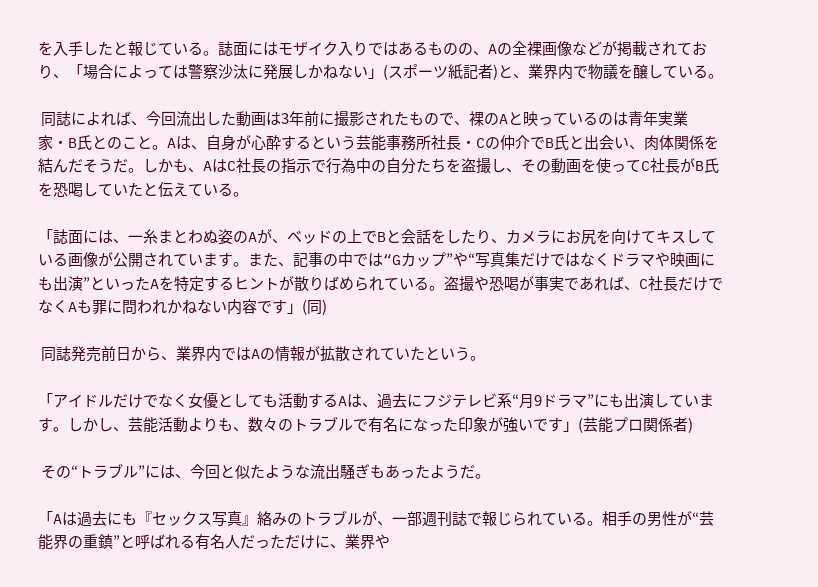を入手したと報じている。誌面にはモザイク入りではあるものの、Aの全裸画像などが掲載されており、「場合によっては警察沙汰に発展しかねない」(スポーツ紙記者)と、業界内で物議を醸している。

 同誌によれば、今回流出した動画は3年前に撮影されたもので、裸のAと映っているのは青年実業家・B氏とのこと。Aは、自身が心酔するという芸能事務所社長・Cの仲介でB氏と出会い、肉体関係を結んだそうだ。しかも、AはC社長の指示で行為中の自分たちを盗撮し、その動画を使ってC社長がB氏を恐喝していたと伝えている。

「誌面には、一糸まとわぬ姿のAが、ベッドの上でBと会話をしたり、カメラにお尻を向けてキスしている画像が公開されています。また、記事の中では“Gカップ”や“写真集だけではなくドラマや映画にも出演”といったAを特定するヒントが散りばめられている。盗撮や恐喝が事実であれば、C社長だけでなくAも罪に問われかねない内容です」(同)

 同誌発売前日から、業界内ではAの情報が拡散されていたという。

「アイドルだけでなく女優としても活動するAは、過去にフジテレビ系“月9ドラマ”にも出演しています。しかし、芸能活動よりも、数々のトラブルで有名になった印象が強いです」(芸能プロ関係者)

 その“トラブル”には、今回と似たような流出騒ぎもあったようだ。

「Aは過去にも『セックス写真』絡みのトラブルが、一部週刊誌で報じられている。相手の男性が“芸能界の重鎮”と呼ばれる有名人だっただけに、業界や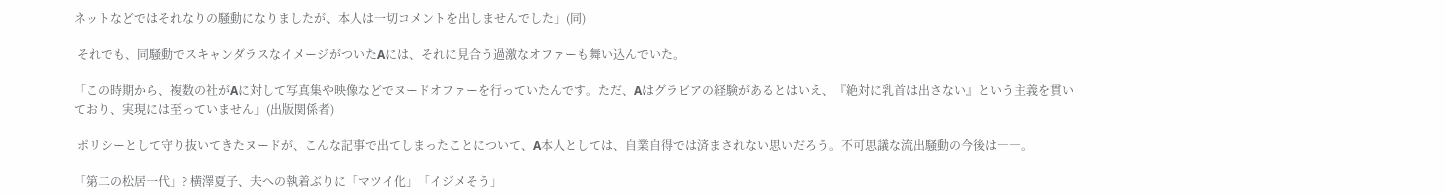ネットなどではそれなりの騒動になりましたが、本人は一切コメントを出しませんでした」(同)

 それでも、同騒動でスキャンダラスなイメージがついたAには、それに見合う過激なオファーも舞い込んでいた。

「この時期から、複数の社がAに対して写真集や映像などでヌードオファーを行っていたんです。ただ、Aはグラビアの経験があるとはいえ、『絶対に乳首は出さない』という主義を貫いており、実現には至っていません」(出版関係者)

 ポリシーとして守り抜いてきたヌードが、こんな記事で出てしまったことについて、A本人としては、自業自得では済まされない思いだろう。不可思議な流出騒動の今後は――。

「第二の松居一代」? 横澤夏子、夫への執着ぶりに「マツイ化」「イジメそう」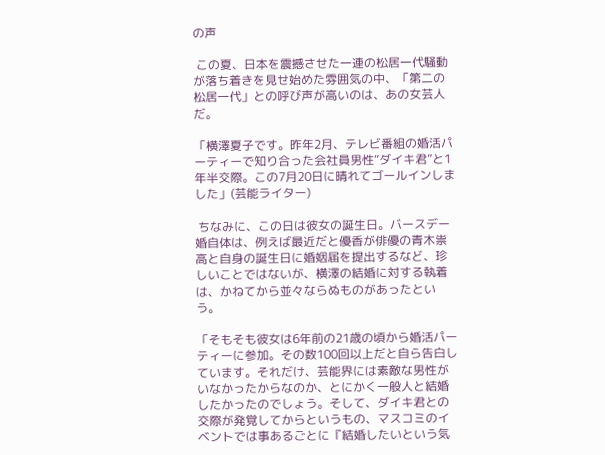の声

 この夏、日本を震撼させた一連の松居一代騒動が落ち着きを見せ始めた雰囲気の中、「第二の松居一代」との呼び声が高いのは、あの女芸人だ。

「横澤夏子です。昨年2月、テレビ番組の婚活パーティーで知り合った会社員男性“ダイキ君”と1年半交際。この7月20日に晴れてゴールインしました」(芸能ライター)

 ちなみに、この日は彼女の誕生日。バースデー婚自体は、例えば最近だと優香が俳優の青木祟高と自身の誕生日に婚姻届を提出するなど、珍しいことではないが、横澤の結婚に対する執着は、かねてから並々ならぬものがあったという。

「そもそも彼女は6年前の21歳の頃から婚活パーティーに参加。その数100回以上だと自ら告白しています。それだけ、芸能界には素敵な男性がいなかったからなのか、とにかく一般人と結婚したかったのでしょう。そして、ダイキ君との交際が発覚してからというもの、マスコミのイベントでは事あるごとに『結婚したいという気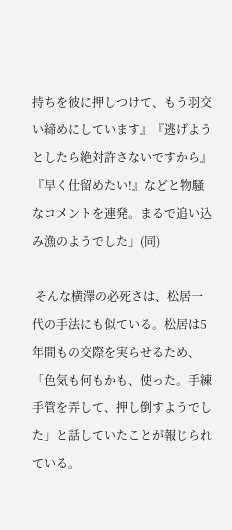持ちを彼に押しつけて、もう羽交い締めにしています』『逃げようとしたら絶対許さないですから』『早く仕留めたい!』などと物騒なコメントを連発。まるで追い込み漁のようでした」(同)

 そんな横澤の必死さは、松居一代の手法にも似ている。松居は5年間もの交際を実らせるため、「色気も何もかも、使った。手練手管を弄して、押し倒すようでした」と話していたことが報じられている。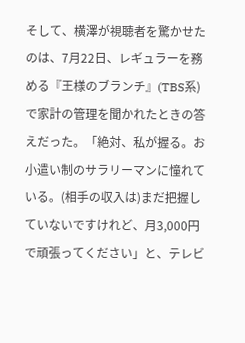そして、横澤が視聴者を驚かせたのは、7月22日、レギュラーを務める『王様のブランチ』(TBS系)で家計の管理を聞かれたときの答えだった。「絶対、私が握る。お小遣い制のサラリーマンに憧れている。(相手の収入は)まだ把握していないですけれど、月3,000円で頑張ってください」と、テレビ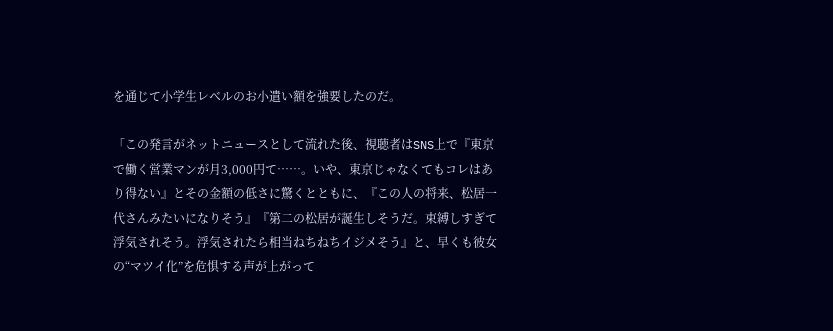を通じて小学生レベルのお小遣い額を強要したのだ。

「この発言がネットニュースとして流れた後、視聴者はSNS上で『東京で働く営業マンが月3,000円て……。いや、東京じゃなくてもコレはあり得ない』とその金額の低さに驚くとともに、『この人の将来、松居一代さんみたいになりそう』『第二の松居が誕生しそうだ。束縛しすぎて浮気されそう。浮気されたら相当ねちねちイジメそう』と、早くも彼女の“マツイ化”を危惧する声が上がって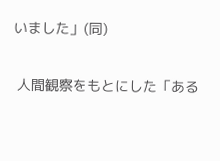いました」(同)

 人間観察をもとにした「ある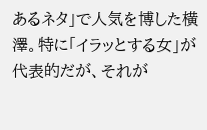あるネタ」で人気を博した横澤。特に「イラッとする女」が代表的だが、それが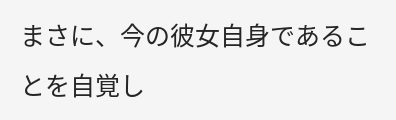まさに、今の彼女自身であることを自覚し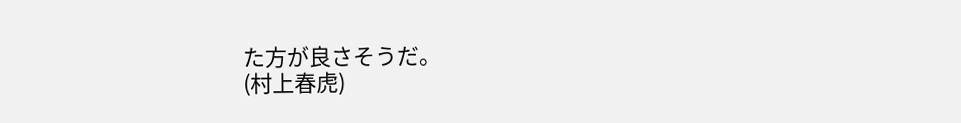た方が良さそうだ。
(村上春虎)